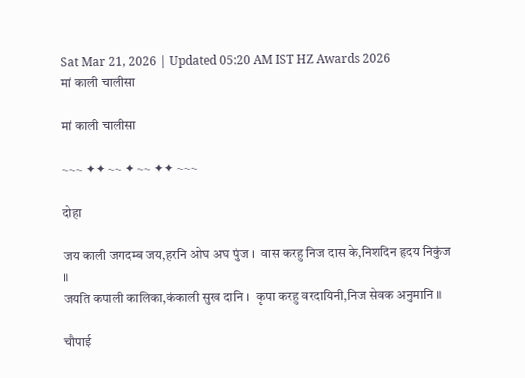Sat Mar 21, 2026 | Updated 05:20 AM IST HZ Awards 2026
मां काली चालीसा

मां काली चालीसा

~~~ ✦✦ ~~ ✦ ~~ ✦✦ ~~~

दोहा

जय काली जगदम्ब जय,हरनि ओघ अघ पुंज ।  वास करहु निज दास के,निशदिन हृदय निकुंज ॥
जयति कपाली कालिका,कंकाली सुख दानि ।  कृपा करहु वरदायिनी,निज सेवक अनुमानि ॥

चौपाई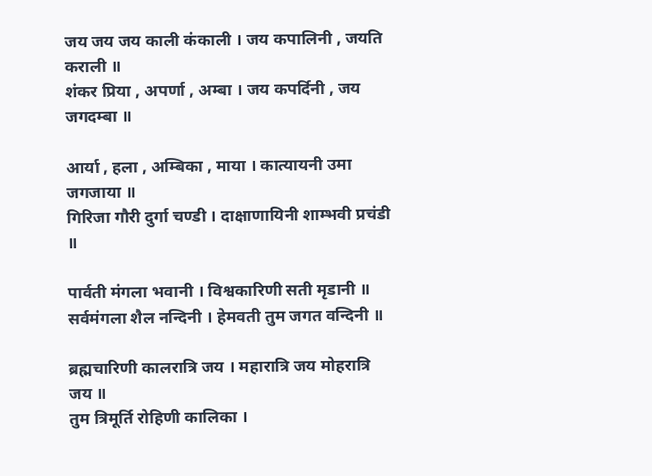जय जय जय काली कंकाली । जय कपालिनी , जयति कराली ॥
शंकर प्रिया , अपर्णा , अम्बा । जय कपर्दिनी , जय जगदम्बा ॥

आर्या , हला , अम्बिका , माया । कात्यायनी उमा जगजाया ॥
गिरिजा गौरी दुर्गा चण्डी । दाक्षाणायिनी शाम्भवी प्रचंडी ॥

पार्वती मंगला भवानी । विश्वकारिणी सती मृडानी ॥
सर्वमंगला शैल नन्दिनी । हेमवती तुम जगत वन्दिनी ॥

ब्रह्मचारिणी कालरात्रि जय । महारात्रि जय मोहरात्रि जय ॥
तुम त्रिमूर्ति रोहिणी कालिका ।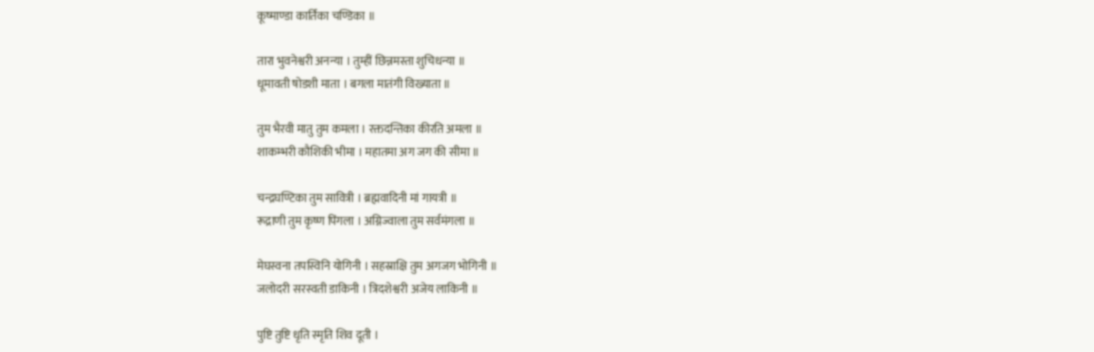कूष्माण्डा कार्तिका चण्डिका ॥

तारा भुवनेश्वरी अनन्या । तुम्हीं छिन्नमस्ता शुचिधन्या ॥
धूमावती षोडशी माता । बगला मातंगी विख्याता ॥

तुम भैरवी मातु तुम कमला । रक्तदन्तिका कीरति अमला ॥
शाकम्भरी कौशिकी भीमा । महातमा अग जग की सीमा ॥

चन्द्रघण्टिका तुम सावित्री । ब्रह्मवादिनी मां गायत्री ॥
रूद्राणी तुम कृष्ण पिंगला । अग्निज्वाला तुम सर्वमंगला ॥

मेघस्वना तपस्विनि योगिनी । सहस्राक्षि तुम अगजग भोगिनी ॥
जलोदरी सरस्वती डाकिनी । त्रिदशेश्वरी अजेय लाकिनी ॥

पुष्टि तुष्टि धृति स्मृति शिव दूती ।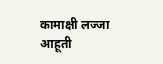कामाक्षी लज्जा आहूती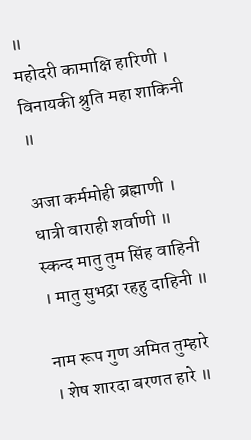॥
महोदरी कामाक्षि हारिणी । विनायकी श्रुति महा शाकिनी ॥

अजा कर्ममोही ब्रह्माणी । धात्री वाराही शर्वाणी ॥
स्कन्द मातु तुम सिंह वाहिनी । मातु सुभद्रा रहहु दाहिनी ॥

नाम रूप गुण अमित तुम्हारे । शेष शारदा बरणत हारे ॥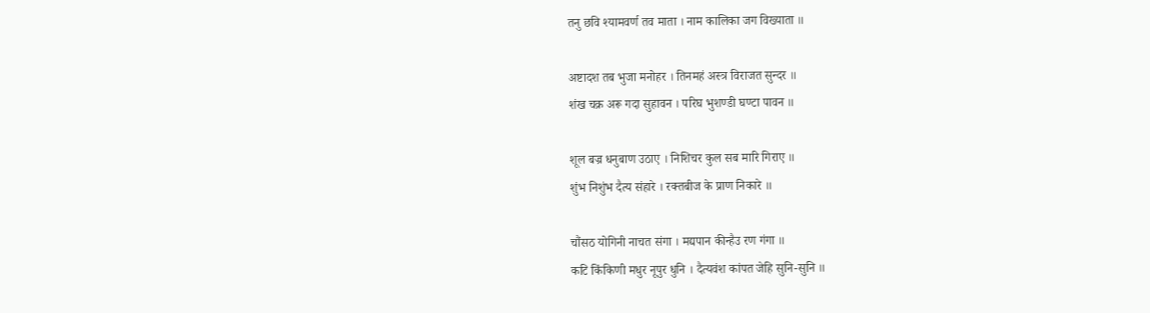तनु छवि श्यामवर्ण तव माता । नाम कालिका जग विख्याता ॥

अष्टादश तब भुजा मनोहर । तिनमहं अस्त्र विराजत सुन्दर ॥
शंख चक्र अरू गदा सुहावन । परिघ भुशण्डी घण्टा पावन ॥

शूल बज्र धनुबाण उठाए । निशिचर कुल सब मारि गिराए ॥
शुंभ निशुंभ दैत्य संहारे । रक्तबीज के प्राण निकारे ॥

चौंसठ योगिनी नाचत संगा । मद्यपान कीन्हैउ रण गंगा ॥
कटि किंकिणी मधुर नूपुर धुनि । दैत्यवंश कांपत जेहि सुनि-सुनि ॥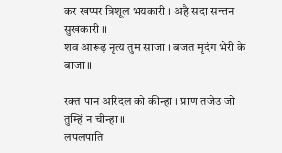कर खप्पर त्रिशूल भयकारी । अहै सदा सन्तन सुखकारी ॥
शव आरूढ़ नृत्य तुम साजा । बजत मृदंग भेरी के बाजा ॥

रक्त पान अरिदल को कीन्हा । प्राण तजेउ जो तुम्हिं न चीन्हा ॥
लपलपाति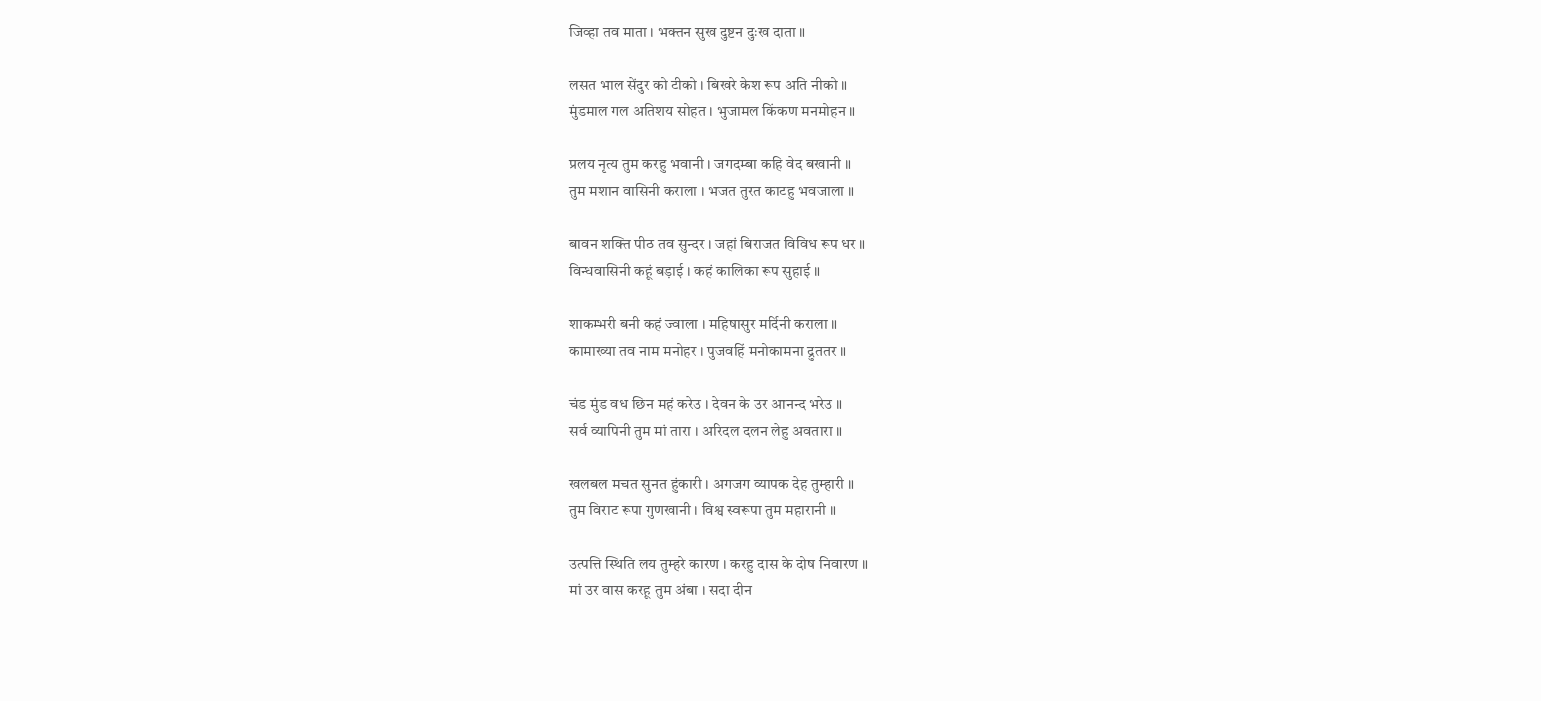जिव्हा तव माता । भक्तन सुख दुष्टन दुःख दाता ॥

लसत भाल सेंदुर को टीको । बिखरे केश रूप अति नीको ॥
मुंडमाल गल अतिशय सोहत । भुजामल किंकण मनमोहन ॥

प्रलय नृत्य तुम करहु भवानी । जगदम्बा कहि वेद बखानी ॥
तुम मशान वासिनी कराला । भजत तुरत काटहु भवजाला ॥

बावन शक्ति पीठ तव सुन्दर । जहां बिराजत विविध रूप धर ॥
विन्धवासिनी कहूं बड़ाई । कहं कालिका रूप सुहाई ॥

शाकम्भरी बनी कहं ज्वाला । महिषासुर मर्दिनी कराला ॥
कामाख्या तव नाम मनोहर । पुजवहिं मनोकामना द्रुततर ॥

चंड मुंड वध छिन महं करेउ । देवन के उर आनन्द भरेउ ॥
सर्व व्यापिनी तुम मां तारा । अरिदल दलन लेहु अवतारा ॥

खलबल मचत सुनत हुंकारी । अगजग व्यापक देह तुम्हारी ॥
तुम विराट रूपा गुणखानी । विश्व स्वरूपा तुम महारानी ॥

उत्पत्ति स्थिति लय तुम्हरे कारण । करहु दास के दोष निवारण ॥
मां उर वास करहू तुम अंबा । सदा दीन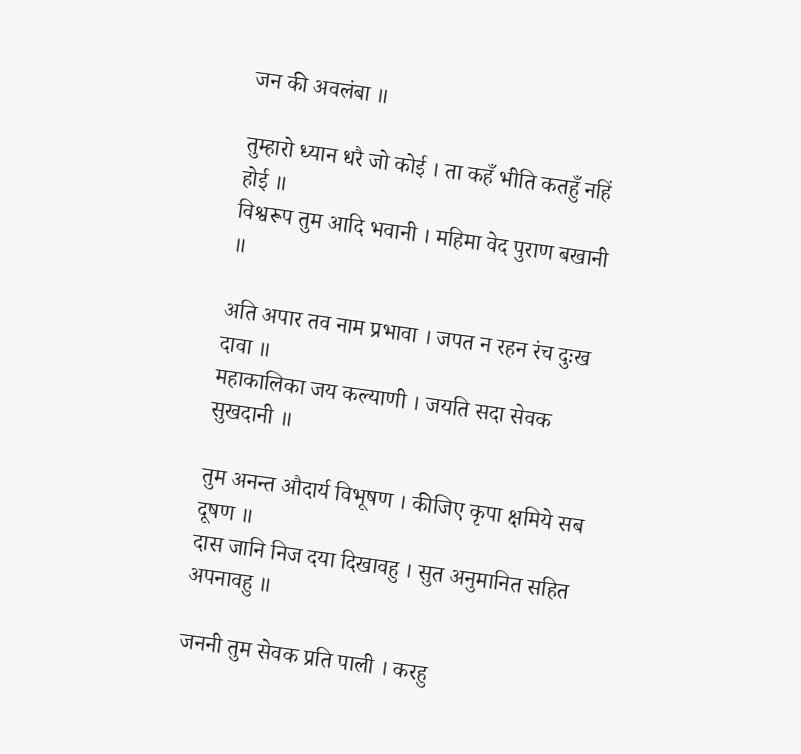जन की अवलंबा ॥

तुम्हारो ध्यान धरै जो कोई । ता कहँ भीति कतहुँ नहिं होई ॥
विश्वरूप तुम आदि भवानी । महिमा वेद पुराण बखानी ॥

अति अपार तव नाम प्रभावा । जपत न रहन रंच दुःख दावा ॥
महाकालिका जय कल्याणी । जयति सदा सेवक सुखदानी ॥

तुम अनन्त औदार्य विभूषण । कीजिए कृपा क्षमिये सब दूषण ॥
दास जानि निज दया दिखावहु । सुत अनुमानित सहित अपनावहु ॥

जननी तुम सेवक प्रति पाली । करहु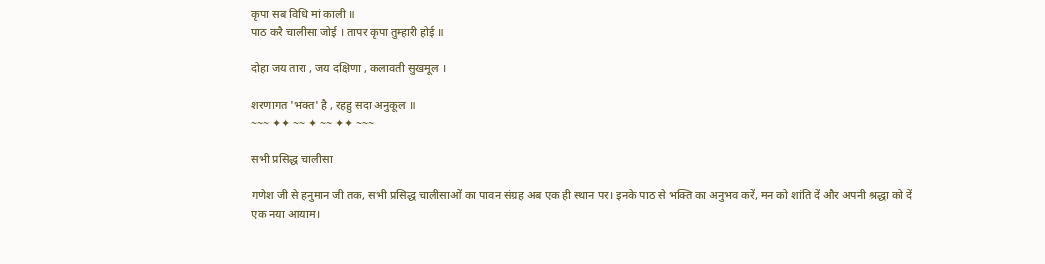कृपा सब विधि मां काली ॥
पाठ करै चालीसा जोई । तापर कृपा तुम्हारी होई ॥

दोहा जय तारा , जय दक्षिणा , कलावती सुखमूल ।

शरणागत 'भक्त' है , रहहु सदा अनुकूल ॥
~~~ ✦✦ ~~ ✦ ~~ ✦✦ ~~~

सभी प्रसिद्ध चालीसा

गणेश जी से हनुमान जी तक, सभी प्रसिद्ध चालीसाओं का पावन संग्रह अब एक ही स्थान पर। इनके पाठ से भक्ति का अनुभव करें, मन को शांति दें और अपनी श्रद्धा को दें एक नया आयाम।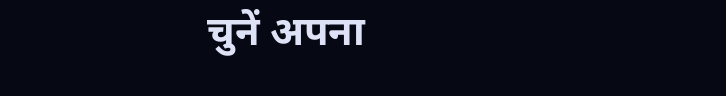चुनें अपना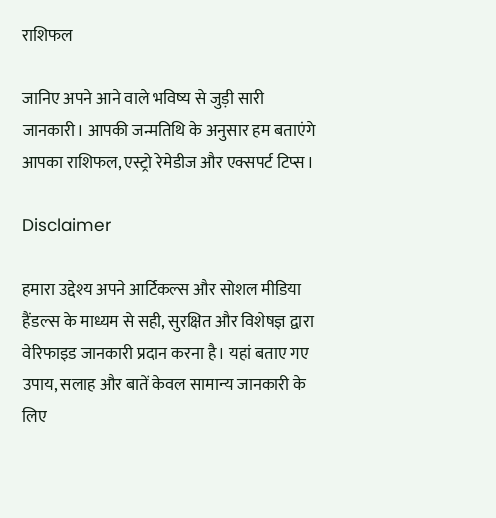राशिफल

जानिए अपने आने वाले भविष्य से जुड़ी सारी जानकारी। आपकी जन्मतिथि के अनुसार हम बताएंगे आपका राशिफल, एस्ट्रो रेमेडीज और एक्सपर्ट टिप्स।

Disclaimer

हमारा उद्देश्य अपने आर्टिकल्स और सोशल मीडिया हैंडल्स के माध्यम से सही, सुरक्षित और विशेषज्ञ द्वारा वेरिफाइड जानकारी प्रदान करना है। यहां बताए गए उपाय, सलाह और बातें केवल सामान्य जानकारी के लिए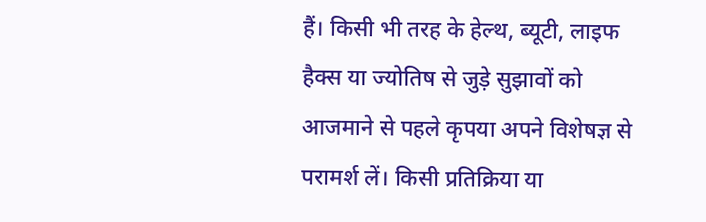हैं। किसी भी तरह के हेल्थ, ब्यूटी, लाइफ हैक्स या ज्योतिष से जुड़े सुझावों को आजमाने से पहले कृपया अपने विशेषज्ञ से परामर्श लें। किसी प्रतिक्रिया या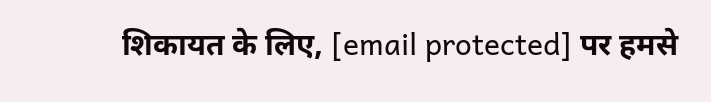शिकायत के लिए, [email protected] पर हमसे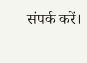संपर्क करें।